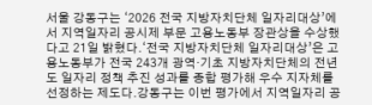서울 강동구는 ‘2026 전국 지방자치단체 일자리대상’에서 지역일자리 공시제 부문 고용노동부 장관상을 수상했다고 21일 밝혔다.‘전국 지방자치단체 일자리대상’은 고용노동부가 전국 243개 광역·기초 지방자치단체의 전년도 일자리 정책 추진 성과를 종합 평가해 우수 지자체를 선정하는 제도다.강동구는 이번 평가에서 지역일자리 공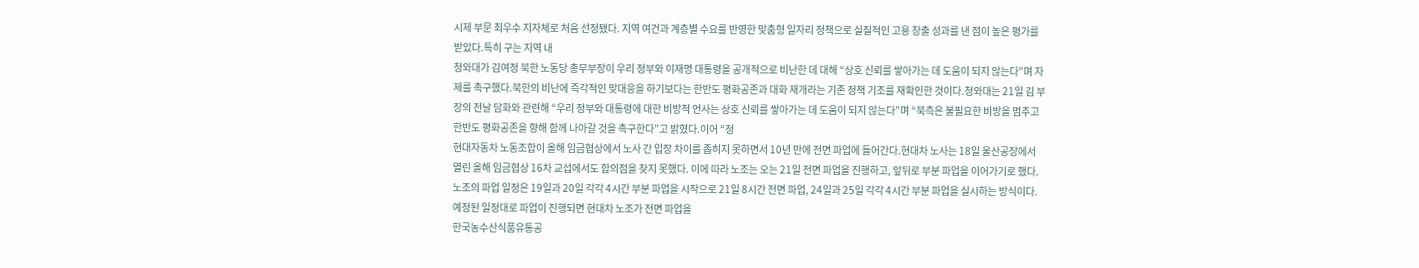시제 부문 최우수 지자체로 처음 선정됐다. 지역 여건과 계층별 수요를 반영한 맞춤형 일자리 정책으로 실질적인 고용 창출 성과를 낸 점이 높은 평가를 받았다.특히 구는 지역 내
청와대가 김여정 북한 노동당 총무부장이 우리 정부와 이재명 대통령을 공개적으로 비난한 데 대해 “상호 신뢰를 쌓아가는 데 도움이 되지 않는다”며 자제를 촉구했다.북한의 비난에 즉각적인 맞대응을 하기보다는 한반도 평화공존과 대화 재개라는 기존 정책 기조를 재확인한 것이다.청와대는 21일 김 부장의 전날 담화와 관련해 “우리 정부와 대통령에 대한 비방적 언사는 상호 신뢰를 쌓아가는 데 도움이 되지 않는다”며 “북측은 불필요한 비방을 멈추고 한반도 평화공존을 향해 함께 나아갈 것을 촉구한다”고 밝혔다.이어 “정
현대자동차 노동조합이 올해 임금협상에서 노사 간 입장 차이를 좁히지 못하면서 10년 만에 전면 파업에 들어간다.현대차 노사는 18일 울산공장에서 열린 올해 임금협상 16차 교섭에서도 합의점을 찾지 못했다. 이에 따라 노조는 오는 21일 전면 파업을 진행하고, 앞뒤로 부분 파업을 이어가기로 했다.노조의 파업 일정은 19일과 20일 각각 4시간 부분 파업을 시작으로 21일 8시간 전면 파업, 24일과 25일 각각 4시간 부분 파업을 실시하는 방식이다.예정된 일정대로 파업이 진행되면 현대차 노조가 전면 파업을
한국농수산식품유통공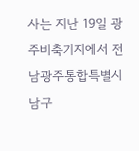사는 지난 19일 광주비축기지에서 전남광주통합특별시 남구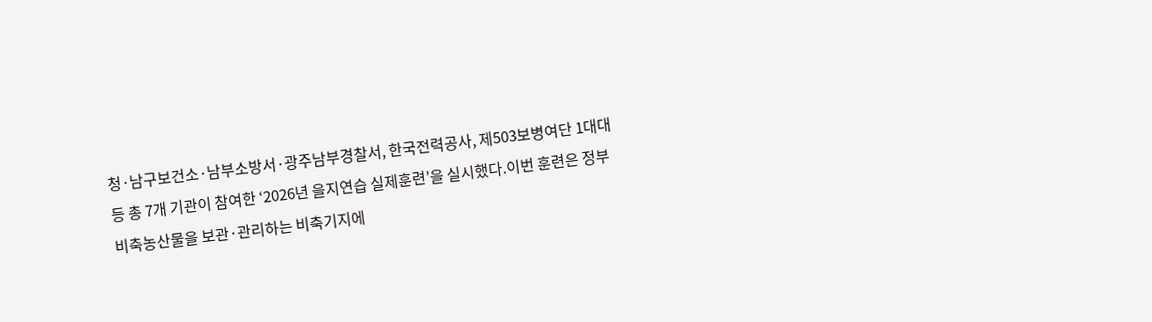청·남구보건소·남부소방서·광주남부경찰서, 한국전력공사, 제503보병여단 1대대 등 총 7개 기관이 참여한 ‘2026년 을지연습 실제훈련’을 실시했다.이번 훈련은 정부 비축농산물을 보관·관리하는 비축기지에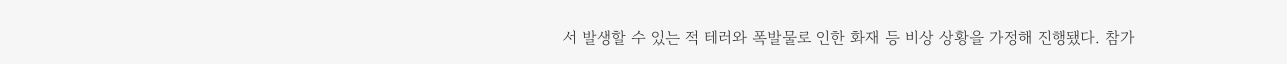서 발생할 수 있는 적 테러와 폭발물로 인한 화재 등 비상 상황을 가정해 진행됐다. 참가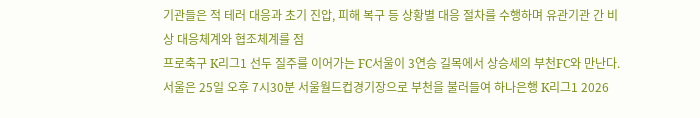기관들은 적 테러 대응과 초기 진압, 피해 복구 등 상황별 대응 절차를 수행하며 유관기관 간 비상 대응체계와 협조체계를 점
프로축구 K리그1 선두 질주를 이어가는 FC서울이 3연승 길목에서 상승세의 부천FC와 만난다.서울은 25일 오후 7시30분 서울월드컵경기장으로 부천을 불러들여 하나은행 K리그1 2026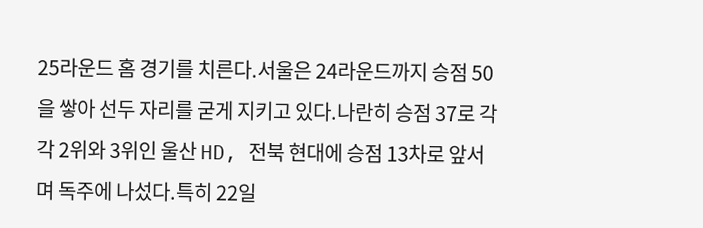25라운드 홈 경기를 치른다.서울은 24라운드까지 승점 50을 쌓아 선두 자리를 굳게 지키고 있다.나란히 승점 37로 각각 2위와 3위인 울산 HD, 전북 현대에 승점 13차로 앞서며 독주에 나섰다.특히 22일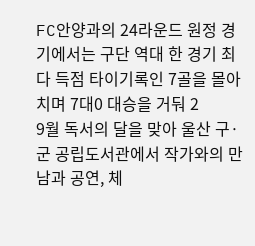FC안양과의 24라운드 원정 경기에서는 구단 역대 한 경기 최다 득점 타이기록인 7골을 몰아치며 7대0 대승을 거둬 2
9월 독서의 달을 맞아 울산 구·군 공립도서관에서 작가와의 만남과 공연, 체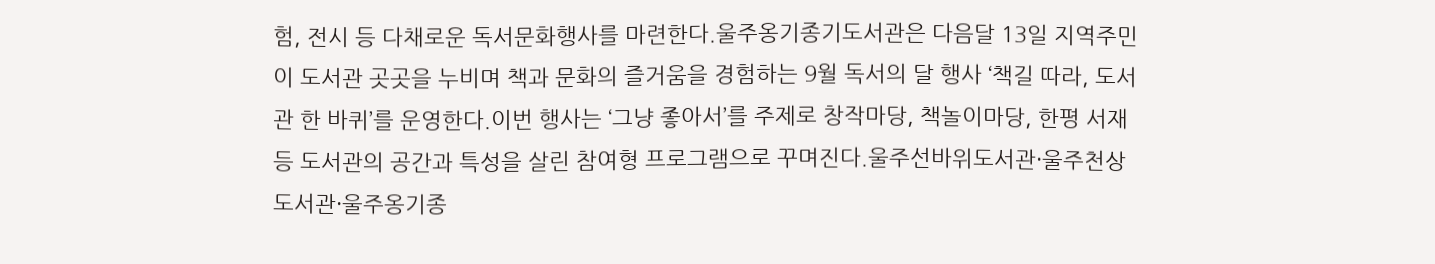험, 전시 등 다채로운 독서문화행사를 마련한다.울주옹기종기도서관은 다음달 13일 지역주민이 도서관 곳곳을 누비며 책과 문화의 즐거움을 경험하는 9월 독서의 달 행사 ‘책길 따라, 도서관 한 바퀴’를 운영한다.이번 행사는 ‘그냥 좋아서’를 주제로 창작마당, 책놀이마당, 한평 서재 등 도서관의 공간과 특성을 살린 참여형 프로그램으로 꾸며진다.울주선바위도서관·울주천상도서관·울주옹기종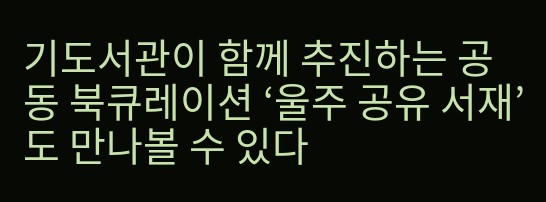기도서관이 함께 추진하는 공동 북큐레이션 ‘울주 공유 서재’도 만나볼 수 있다